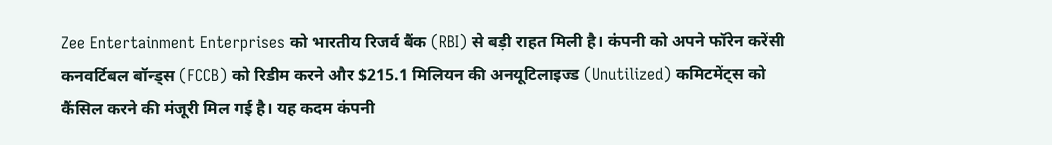Zee Entertainment Enterprises को भारतीय रिजर्व बैंक (RBI) से बड़ी राहत मिली है। कंपनी को अपने फॉरेन करेंसी कनवर्टिबल बॉन्ड्स (FCCB) को रिडीम करने और $215.1 मिलियन की अनयूटिलाइज्ड (Unutilized) कमिटमेंट्स को कैंसिल करने की मंजूरी मिल गई है। यह कदम कंपनी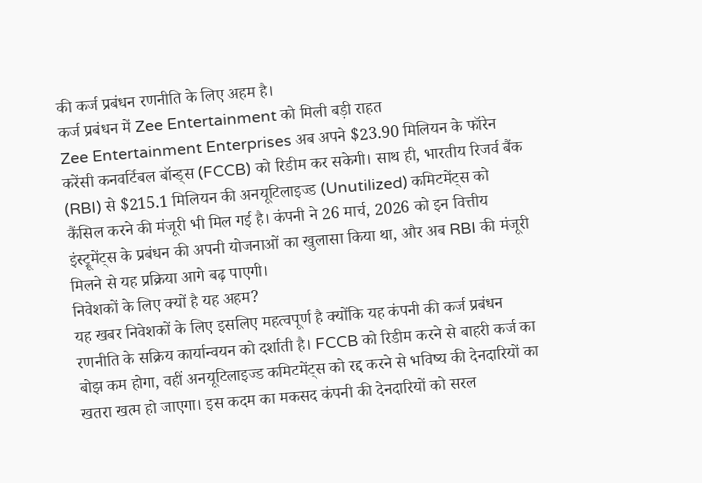की कर्ज प्रबंधन रणनीति के लिए अहम है।
कर्ज प्रबंधन में Zee Entertainment को मिली बड़ी राहत
Zee Entertainment Enterprises अब अपने $23.90 मिलियन के फॉरेन करेंसी कनवर्टिबल बॉन्ड्स (FCCB) को रिडीम कर सकेगी। साथ ही, भारतीय रिजर्व बैंक (RBI) से $215.1 मिलियन की अनयूटिलाइज्ड (Unutilized) कमिटमेंट्स को कैंसिल करने की मंजूरी भी मिल गई है। कंपनी ने 26 मार्च, 2026 को इन वित्तीय इंस्ट्रूमेंट्स के प्रबंधन की अपनी योजनाओं का खुलासा किया था, और अब RBI की मंजूरी मिलने से यह प्रक्रिया आगे बढ़ पाएगी।
निवेशकों के लिए क्यों है यह अहम?
यह खबर निवेशकों के लिए इसलिए महत्वपूर्ण है क्योंकि यह कंपनी की कर्ज प्रबंधन रणनीति के सक्रिय कार्यान्वयन को दर्शाती है। FCCB को रिडीम करने से बाहरी कर्ज का बोझ कम होगा, वहीं अनयूटिलाइज्ड कमिटमेंट्स को रद्द करने से भविष्य की देनदारियों का खतरा खत्म हो जाएगा। इस कदम का मकसद कंपनी की देनदारियों को सरल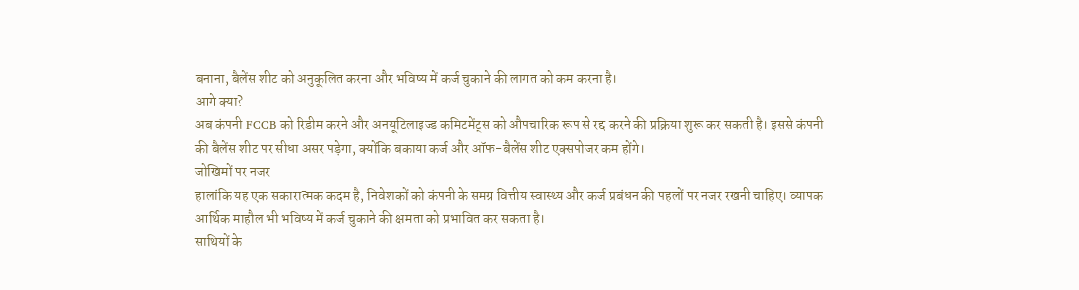बनाना, बैलेंस शीट को अनुकूलित करना और भविष्य में कर्ज चुकाने की लागत को कम करना है।
आगे क्या?
अब कंपनी FCCB को रिडीम करने और अनयूटिलाइज्ड कमिटमेंट्स को औपचारिक रूप से रद्द करने की प्रक्रिया शुरू कर सकती है। इससे कंपनी की बैलेंस शीट पर सीधा असर पड़ेगा, क्योंकि बकाया कर्ज और ऑफ-बैलेंस शीट एक्सपोजर कम होंगे।
जोखिमों पर नजर
हालांकि यह एक सकारात्मक कदम है, निवेशकों को कंपनी के समग्र वित्तीय स्वास्थ्य और कर्ज प्रबंधन की पहलों पर नजर रखनी चाहिए। व्यापक आर्थिक माहौल भी भविष्य में कर्ज चुकाने की क्षमता को प्रभावित कर सकता है।
साथियों के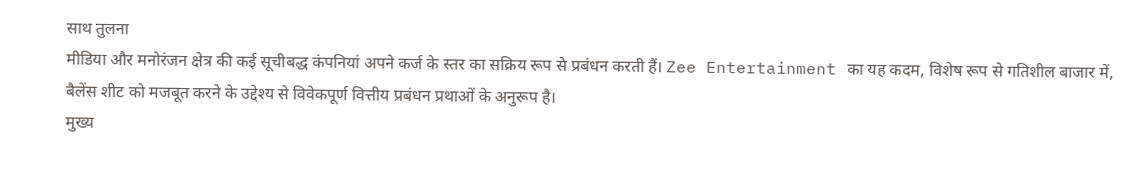साथ तुलना
मीडिया और मनोरंजन क्षेत्र की कई सूचीबद्ध कंपनियां अपने कर्ज के स्तर का सक्रिय रूप से प्रबंधन करती हैं। Zee Entertainment का यह कदम, विशेष रूप से गतिशील बाजार में, बैलेंस शीट को मजबूत करने के उद्देश्य से विवेकपूर्ण वित्तीय प्रबंधन प्रथाओं के अनुरूप है।
मुख्य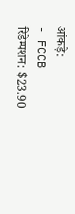आंकड़े:
- FCCB रिडेम्पशन: $23.90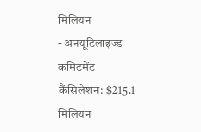मिलियन
- अनयूटिलाइज्ड कमिटमेंट कैंसिलेशन: $215.1 मिलियन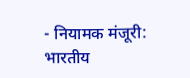- नियामक मंजूरी: भारतीय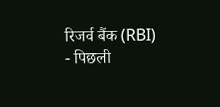रिजर्व बैंक (RBI)
- पिछली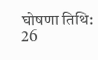घोषणा तिथि: 26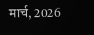मार्च, 2026